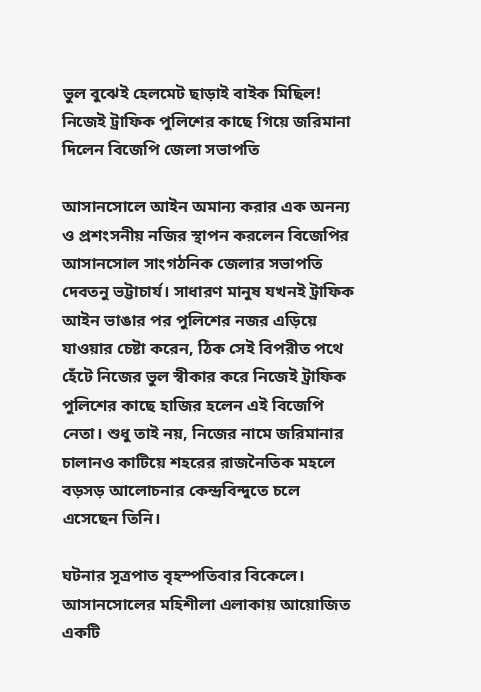ভুল বুঝেই হেলমেট ছাড়াই বাইক মিছিল! নিজেই ট্রাফিক পুলিশের কাছে গিয়ে জরিমানা দিলেন বিজেপি জেলা সভাপতি

আসানসোলে আইন অমান্য করার এক অনন্য ও প্রশংসনীয় নজির স্থাপন করলেন বিজেপির আসানসোল সাংগঠনিক জেলার সভাপতি দেবতনু ভট্টাচার্য। সাধারণ মানুষ যখনই ট্রাফিক আইন ভাঙার পর পুলিশের নজর এড়িয়ে যাওয়ার চেষ্টা করেন, ঠিক সেই বিপরীত পথে হেঁটে নিজের ভুল স্বীকার করে নিজেই ট্রাফিক পুলিশের কাছে হাজির হলেন এই বিজেপি নেতা। শুধু তাই নয়, নিজের নামে জরিমানার চালানও কাটিয়ে শহরের রাজনৈতিক মহলে বড়সড় আলোচনার কেন্দ্রবিন্দুতে চলে এসেছেন তিনি।

ঘটনার সূত্রপাত বৃহস্পতিবার বিকেলে। আসানসোলের মহিশীলা এলাকায় আয়োজিত একটি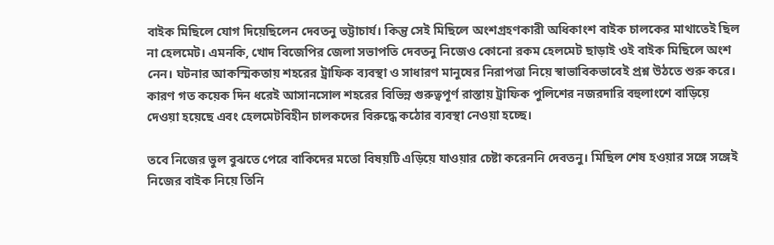বাইক মিছিলে যোগ দিয়েছিলেন দেবতনু ভট্টাচার্য। কিন্তু সেই মিছিলে অংশগ্রহণকারী অধিকাংশ বাইক চালকের মাথাতেই ছিল না হেলমেট। এমনকি, খোদ বিজেপির জেলা সভাপতি দেবতনু নিজেও কোনো রকম হেলমেট ছাড়াই ওই বাইক মিছিলে অংশ নেন। ঘটনার আকস্মিকতায় শহরের ট্রাফিক ব্যবস্থা ও সাধারণ মানুষের নিরাপত্তা নিয়ে স্বাভাবিকভাবেই প্রশ্ন উঠতে শুরু করে। কারণ গত কয়েক দিন ধরেই আসানসোল শহরের বিভিন্ন গুরুত্বপূর্ণ রাস্তায় ট্রাফিক পুলিশের নজরদারি বহুলাংশে বাড়িয়ে দেওয়া হয়েছে এবং হেলমেটবিহীন চালকদের বিরুদ্ধে কঠোর ব্যবস্থা নেওয়া হচ্ছে।

তবে নিজের ভুল বুঝতে পেরে বাকিদের মতো বিষয়টি এড়িয়ে যাওয়ার চেষ্টা করেননি দেবতনু। মিছিল শেষ হওয়ার সঙ্গে সঙ্গেই নিজের বাইক নিয়ে তিনি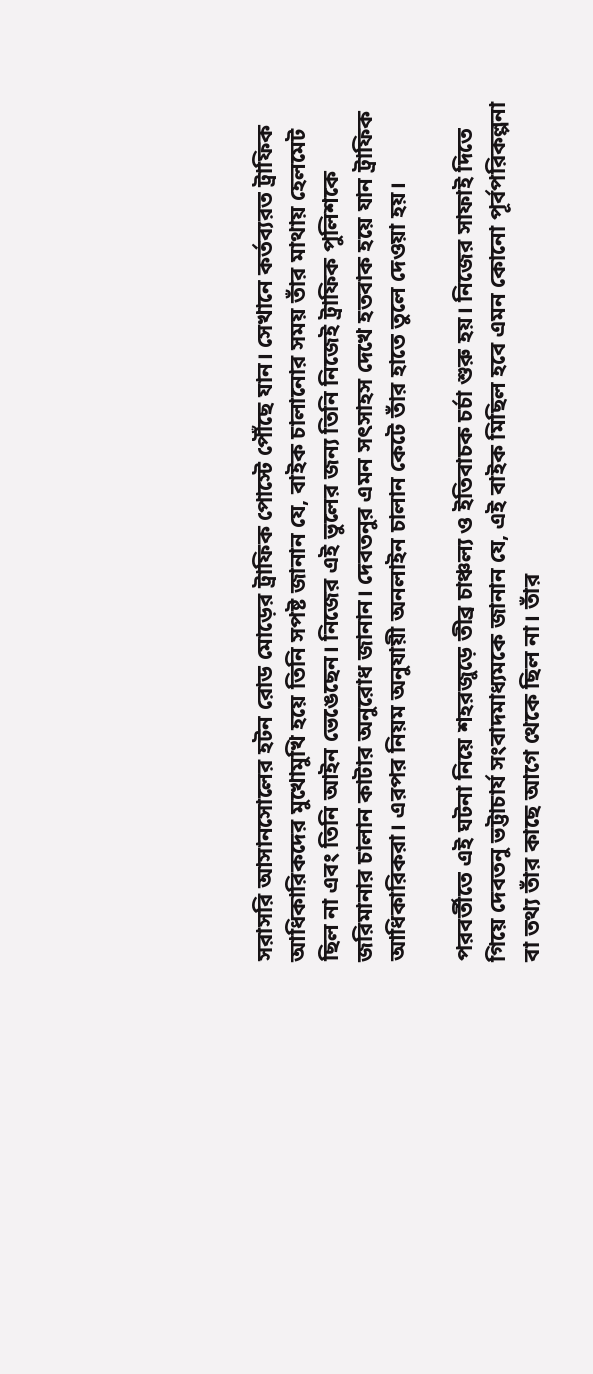সরাসরি আসানসোলের হটন রোড মোড়ের ট্রাফিক পোস্টে পৌঁছে যান। সেখানে কর্তব্যরত ট্রাফিক আধিকারিকদের মুখোমুখি হয়ে তিনি সপষ্ট জানান যে, বাইক চালানোর সময় তাঁর মাথায় হেলমেট ছিল না এবং তিনি আইন ভেঙেছেন। নিজের এই ভুলের জন্য তিনি নিজেই ট্রাফিক পুলিশকে জরিমানার চালান কাটার অনুরোধ জানান। দেবতনুর এমন সৎসাহস দেখে হতবাক হয়ে যান ট্রাফিক আধিকারিকরা। এরপর নিয়ম অনুযায়ী অনলাইন চালান কেটে তাঁর হাতে তুলে দেওয়া হয়।

পরবর্তীতে এই ঘটনা নিয়ে শহরজুড়ে তীব্র চাঞ্চল্য ও ইতিবাচক চর্চা শুরু হয়। নিজের সাফাই দিতে গিয়ে দেবতনু ভট্টাচার্য সংবাদমাধ্যমকে জানান যে, এই বাইক মিছিল হবে এমন কোনো পূর্বপরিকল্পনা বা তথ্য তাঁর কাছে আগে থেকে ছিল না। তাঁর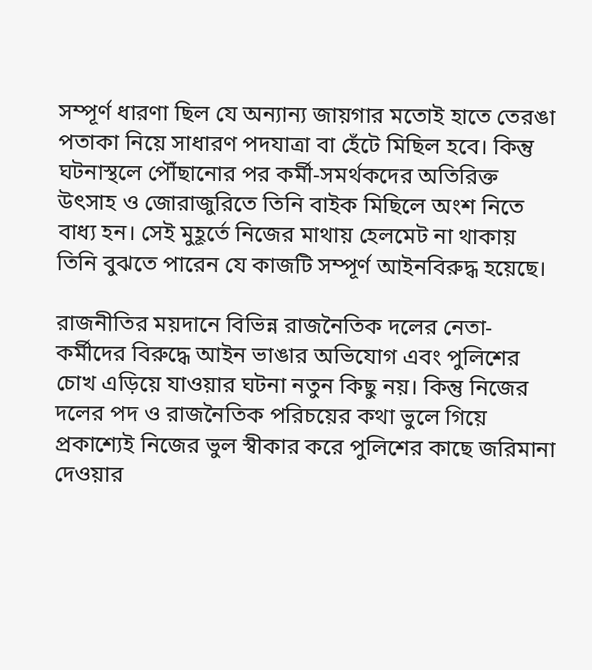সম্পূর্ণ ধারণা ছিল যে অন্যান্য জায়গার মতোই হাতে তেরঙা পতাকা নিয়ে সাধারণ পদযাত্রা বা হেঁটে মিছিল হবে। কিন্তু ঘটনাস্থলে পৌঁছানোর পর কর্মী-সমর্থকদের অতিরিক্ত উৎসাহ ও জোরাজুরিতে তিনি বাইক মিছিলে অংশ নিতে বাধ্য হন। সেই মুহূর্তে নিজের মাথায় হেলমেট না থাকায় তিনি বুঝতে পারেন যে কাজটি সম্পূর্ণ আইনবিরুদ্ধ হয়েছে।

রাজনীতির ময়দানে বিভিন্ন রাজনৈতিক দলের নেতা-কর্মীদের বিরুদ্ধে আইন ভাঙার অভিযোগ এবং পুলিশের চোখ এড়িয়ে যাওয়ার ঘটনা নতুন কিছু নয়। কিন্তু নিজের দলের পদ ও রাজনৈতিক পরিচয়ের কথা ভুলে গিয়ে প্রকাশ্যেই নিজের ভুল স্বীকার করে পুলিশের কাছে জরিমানা দেওয়ার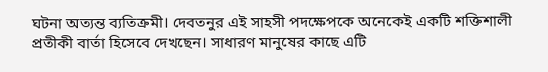ঘটনা অত্যন্ত ব্যতিক্রমী। দেবতনুর এই সাহসী পদক্ষেপকে অনেকেই একটি শক্তিশালী প্রতীকী বার্তা হিসেবে দেখছেন। সাধারণ মানুষের কাছে এটি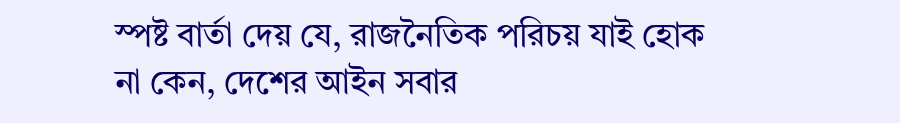স্পষ্ট বার্তা দেয় যে, রাজনৈতিক পরিচয় যাই হোক না কেন, দেশের আইন সবার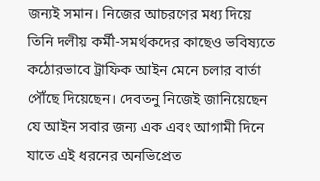জন্যই সমান। নিজের আচরণের মধ্য দিয়ে তিনি দলীয় কর্মী-সমর্থকদের কাছেও ভবিষ্যতে কঠোরভাবে ট্রাফিক আইন মেনে চলার বার্তা পৌঁছে দিয়েছেন। দেবতনু নিজেই জানিয়েছেন যে আইন সবার জন্য এক এবং আগামী দিনে যাতে এই ধরনের অনভিপ্রেত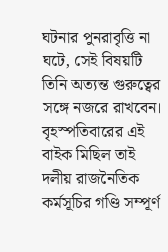ঘটনার পুনরাবৃত্তি না ঘটে, সেই বিষয়টি তিনি অত্যন্ত গুরুত্বের সঙ্গে নজরে রাখবেন। বৃহস্পতিবারের এই বাইক মিছিল তাই দলীয় রাজনৈতিক কর্মসূচির গণ্ডি সম্পূর্ণ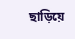ছাড়িয়ে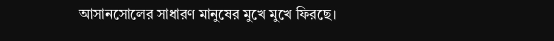আসানসোলের সাধারণ মানুষের মুখে মুখে ফিরছে।